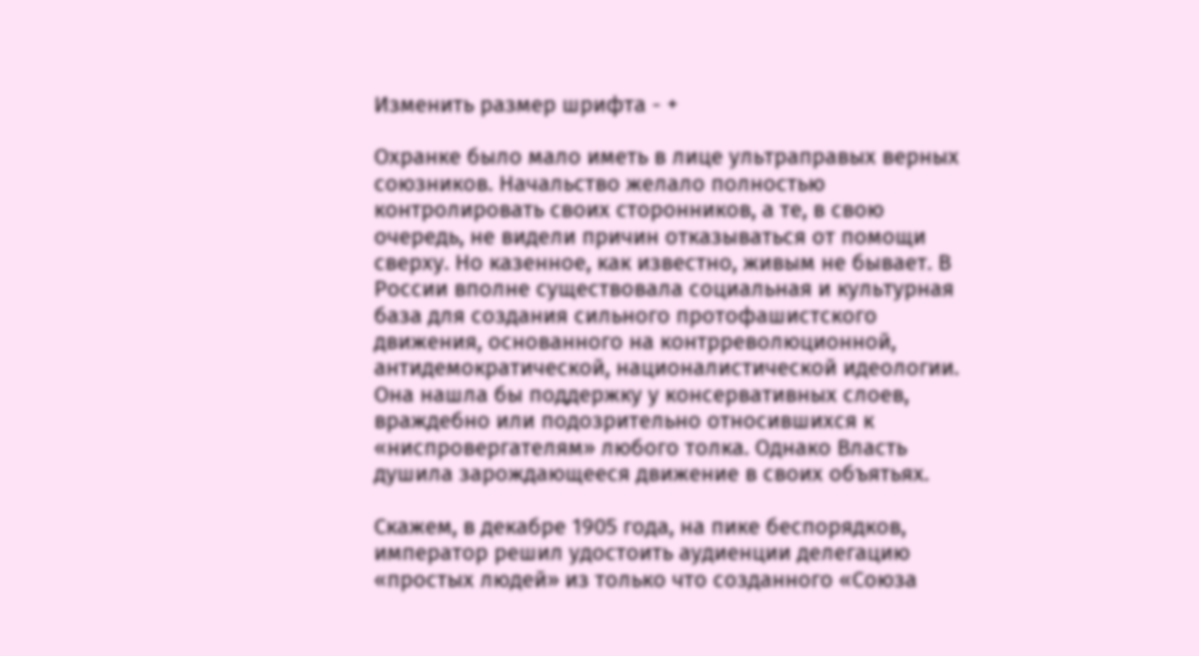Изменить размер шрифта - +

Охранке было мало иметь в лице ультраправых верных союзников. Начальство желало полностью контролировать своих сторонников, а те, в свою очередь, не видели причин отказываться от помощи сверху. Но казенное, как известно, живым не бывает. В России вполне существовала социальная и культурная база для создания сильного протофашистского движения, основанного на контрреволюционной, антидемократической, националистической идеологии. Она нашла бы поддержку у консервативных слоев, враждебно или подозрительно относившихся к «ниспровергателям» любого толка. Однако Власть душила зарождающееся движение в своих объятьях.

Скажем, в декабре 1905 года, на пике беспорядков, император решил удостоить аудиенции делегацию «простых людей» из только что созданного «Союза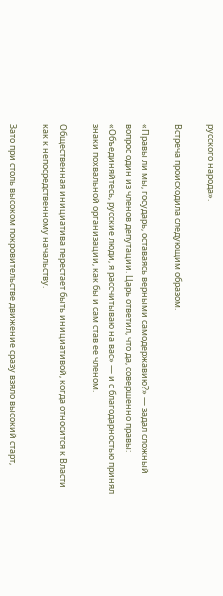русского народа».

Встреча происходила следующим образом.

«Правы ли мы, государь, оставаясь верными самодержавию?» — задал сложный вопрос один из членов депутации. Царь ответил, что да, совершенно правы: «Объединяйтесь, русские люди, я рассчитываю на вас» — и с благодарностью принял знаки похвальной организации, как бы и сам став ее членом.

Общественная инициатива перестает быть инициативой, когда относится к Власти как к непосредственному начальству.

Зато при столь высоком покровительстве движение сразу взяло высокий старт,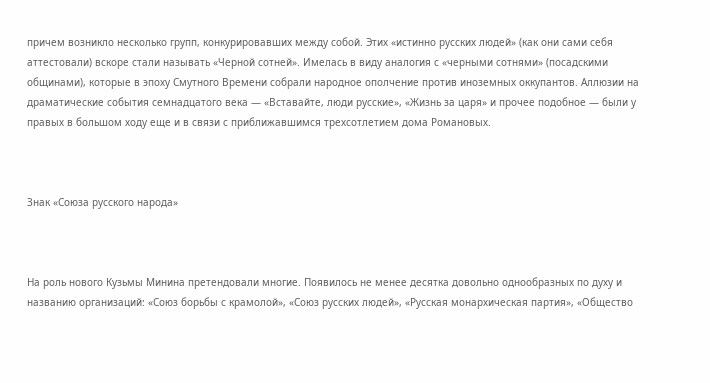причем возникло несколько групп, конкурировавших между собой. Этих «истинно русских людей» (как они сами себя аттестовали) вскоре стали называть «Черной сотней». Имелась в виду аналогия с «черными сотнями» (посадскими общинами), которые в эпоху Смутного Времени собрали народное ополчение против иноземных оккупантов. Аллюзии на драматические события семнадцатого века — «Вставайте, люди русские», «Жизнь за царя» и прочее подобное — были у правых в большом ходу еще и в связи с приближавшимся трехсотлетием дома Романовых.



Знак «Союза русского народа»



На роль нового Кузьмы Минина претендовали многие. Появилось не менее десятка довольно однообразных по духу и названию организаций: «Союз борьбы с крамолой», «Союз русских людей», «Русская монархическая партия», «Общество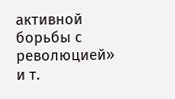активной борьбы с революцией» и т.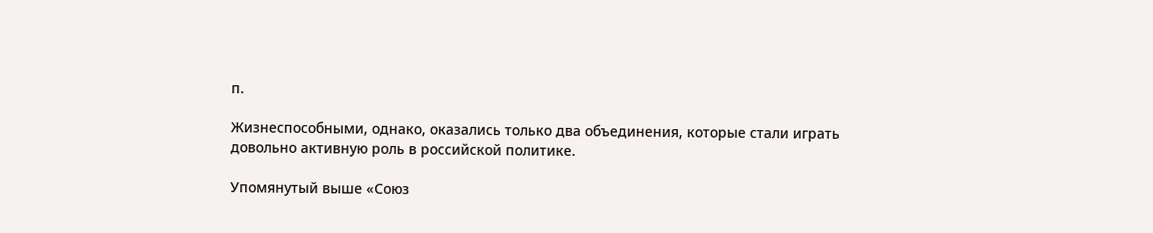п.

Жизнеспособными, однако, оказались только два объединения, которые стали играть довольно активную роль в российской политике.

Упомянутый выше «Союз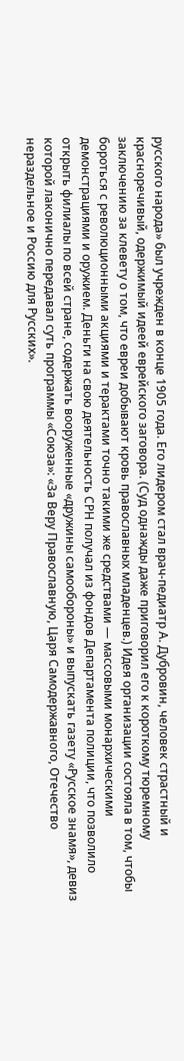русского народа» был учрежден в конце 1905 года. Его лидером стал врач-педиатр А. Дубровин, человек страстный и красноречивый, одержимый идеей еврейского заговора. (Суд однажды даже приговорил его к короткому тюремному заключению за клевету о том, что евреи добывают кровь православных младенцев.) Идея организации состояла в том, чтобы бороться с революционными акциями и терактами точно такими же средствами — массовыми монархическими демонстрациями и оружием. Деньги на свою деятельность СРН получал из фондов Департамента полиции, что позволило открыть филиалы по всей стране, содержать вооруженные «дружины самообороны» и выпускать газету «Русское знамя», девиз которой лаконично передавал суть программы «Союза»: «За Веру Православную, Царя Самодержавного, Отечество нераздельное и Россию для Русских».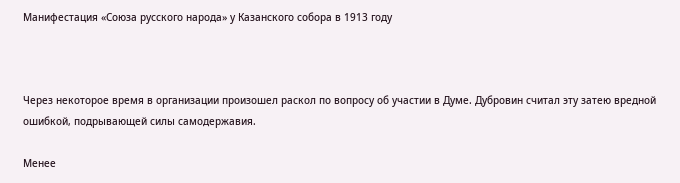Манифестация «Союза русского народа» у Казанского собора в 1913 году



Через некоторое время в организации произошел раскол по вопросу об участии в Думе. Дубровин считал эту затею вредной ошибкой, подрывающей силы самодержавия.

Менее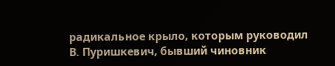радикальное крыло, которым руководил В. Пуришкевич, бывший чиновник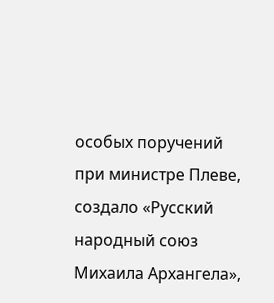особых поручений при министре Плеве, создало «Русский народный союз Михаила Архангела»,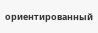ориентированный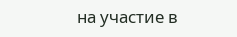на участие в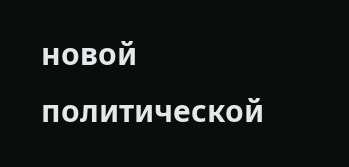новой политической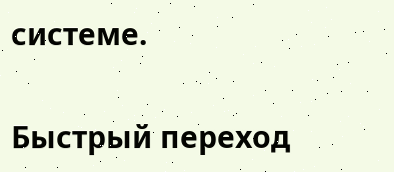системе.

Быстрый переход